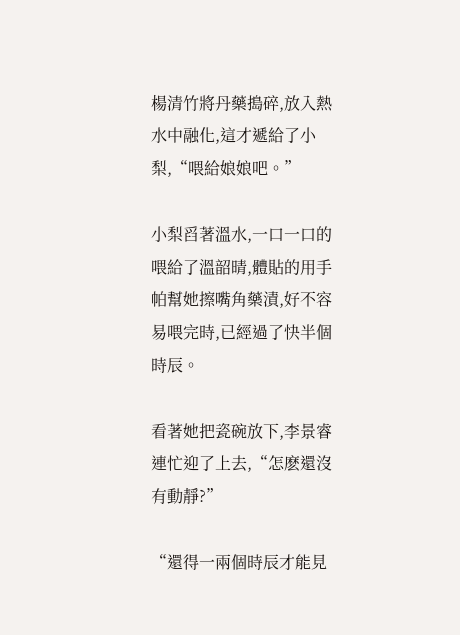楊清竹將丹藥搗碎,放入熱水中融化,這才遞給了小梨,“喂給娘娘吧。”

小梨舀著溫水,一口一口的喂給了溫韶晴,體貼的用手帕幫她擦嘴角藥漬,好不容易喂完時,已經過了快半個時辰。

看著她把瓷碗放下,李景睿連忙迎了上去,“怎麽還沒有動靜?”

“還得一兩個時辰才能見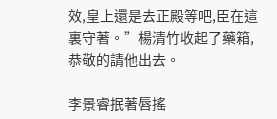效,皇上還是去正殿等吧,臣在這裏守著。”楊清竹收起了藥箱,恭敬的請他出去。

李景睿抿著唇搖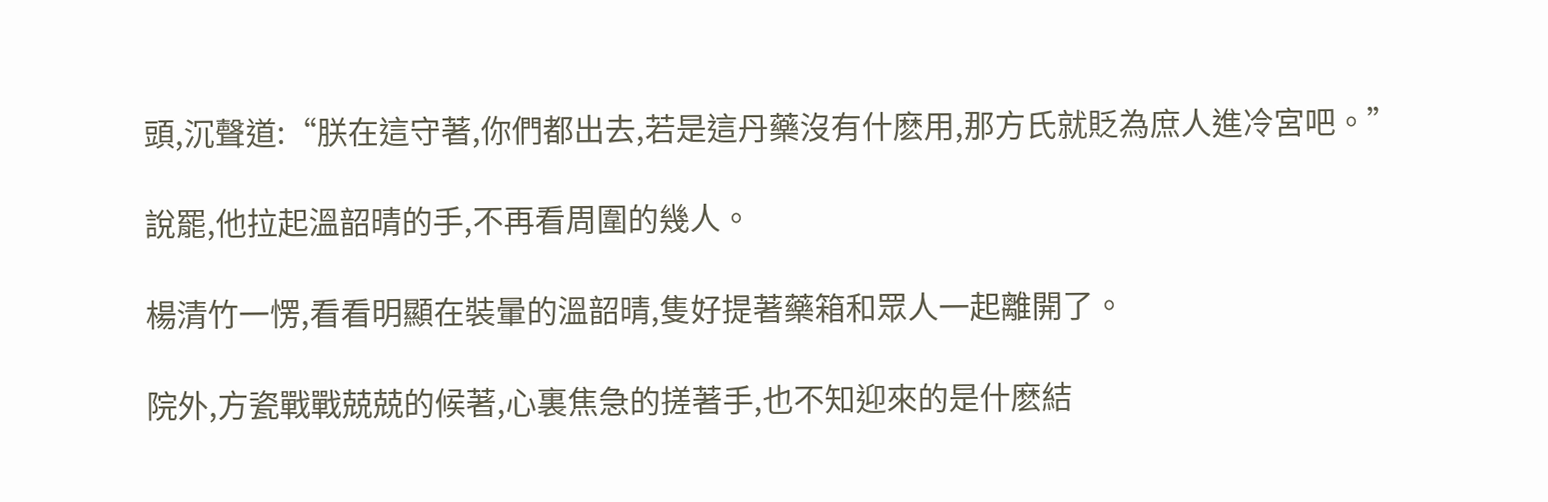頭,沉聲道:“朕在這守著,你們都出去,若是這丹藥沒有什麽用,那方氏就貶為庶人進冷宮吧。”

說罷,他拉起溫韶晴的手,不再看周圍的幾人。

楊清竹一愣,看看明顯在裝暈的溫韶晴,隻好提著藥箱和眾人一起離開了。

院外,方瓷戰戰兢兢的候著,心裏焦急的搓著手,也不知迎來的是什麽結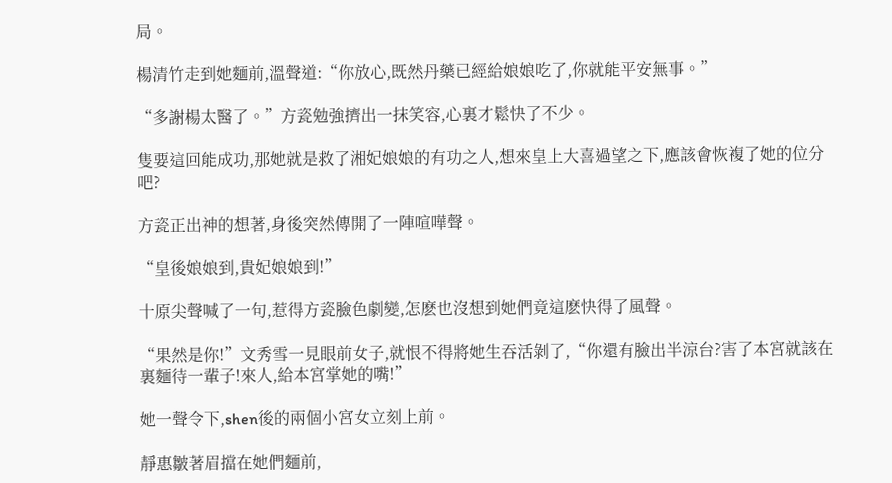局。

楊清竹走到她麵前,溫聲道:“你放心,既然丹藥已經給娘娘吃了,你就能平安無事。”

“多謝楊太醫了。”方瓷勉強擠出一抹笑容,心裏才鬆快了不少。

隻要這回能成功,那她就是救了湘妃娘娘的有功之人,想來皇上大喜過望之下,應該會恢複了她的位分吧?

方瓷正出神的想著,身後突然傳開了一陣喧嘩聲。

“皇後娘娘到,貴妃娘娘到!”

十原尖聲喊了一句,惹得方瓷臉色劇變,怎麽也沒想到她們竟這麽快得了風聲。

“果然是你!”文秀雪一見眼前女子,就恨不得將她生吞活剝了,“你還有臉出半涼台?害了本宮就該在裏麵待一輩子!來人,給本宮掌她的嘴!”

她一聲令下,shen後的兩個小宮女立刻上前。

靜惠皺著眉擋在她們麵前,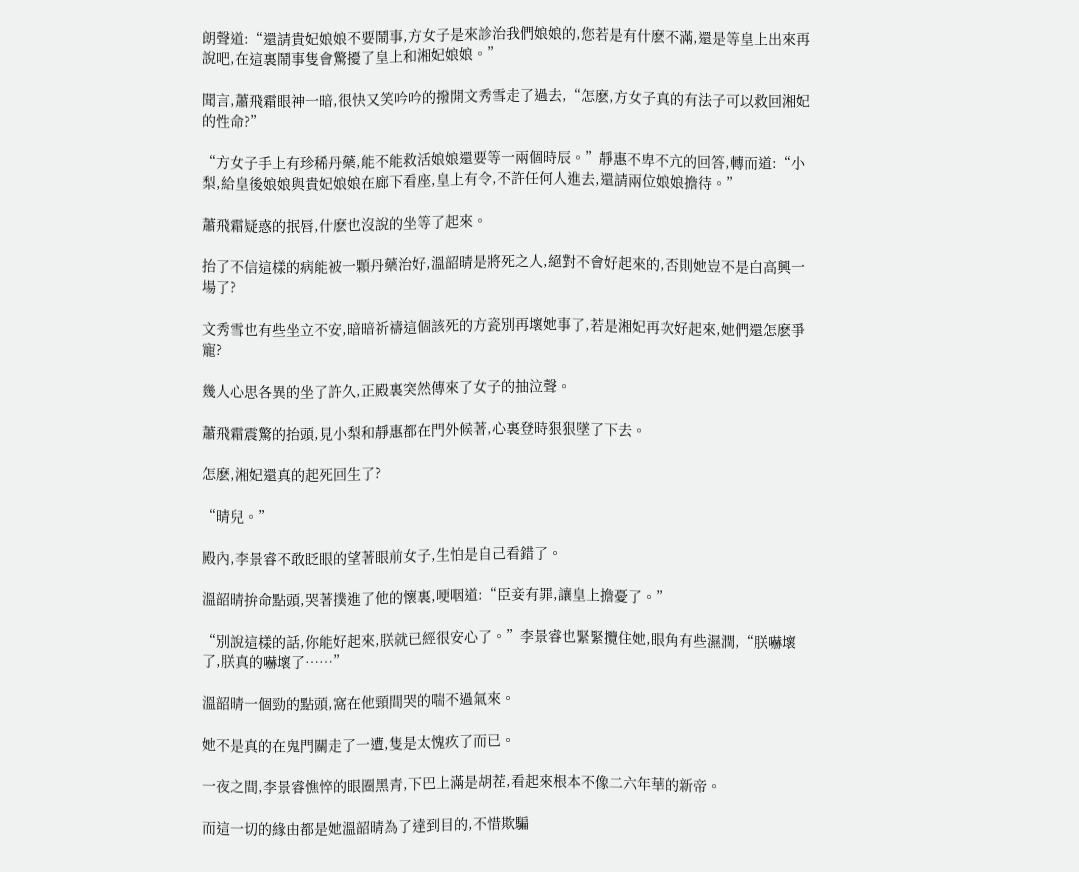朗聲道:“還請貴妃娘娘不要鬧事,方女子是來診治我們娘娘的,您若是有什麽不滿,還是等皇上出來再說吧,在這裏鬧事隻會驚擾了皇上和湘妃娘娘。”

聞言,蕭飛霜眼神一暗,很快又笑吟吟的撥開文秀雪走了過去,“怎麽,方女子真的有法子可以救回湘妃的性命?”

“方女子手上有珍稀丹藥,能不能救活娘娘還要等一兩個時辰。”靜惠不卑不亢的回答,轉而道:“小梨,給皇後娘娘與貴妃娘娘在廊下看座,皇上有令,不許任何人進去,還請兩位娘娘擔待。”

蕭飛霜疑惑的抿唇,什麽也沒說的坐等了起來。

抬了不信這樣的病能被一顆丹藥治好,溫韶晴是將死之人,絕對不會好起來的,否則她豈不是白高興一場了?

文秀雪也有些坐立不安,暗暗祈禱這個該死的方瓷別再壞她事了,若是湘妃再次好起來,她們還怎麽爭寵?

幾人心思各異的坐了許久,正殿裏突然傳來了女子的抽泣聲。

蕭飛霜震驚的抬頭,見小梨和靜惠都在門外候著,心裏登時狠狠墜了下去。

怎麽,湘妃還真的起死回生了?

“晴兒。”

殿內,李景睿不敢眨眼的望著眼前女子,生怕是自己看錯了。

溫韶晴拚命點頭,哭著撲進了他的懷裏,哽咽道:“臣妾有罪,讓皇上擔憂了。”

“別說這樣的話,你能好起來,朕就已經很安心了。”李景睿也緊緊攬住她,眼角有些濕潤,“朕嚇壞了,朕真的嚇壞了……”

溫韶晴一個勁的點頭,窩在他頸間哭的喘不過氣來。

她不是真的在鬼門關走了一遭,隻是太愧疚了而已。

一夜之間,李景睿憔悴的眼圈黑青,下巴上滿是胡茬,看起來根本不像二六年華的新帝。

而這一切的緣由都是她溫韶晴為了達到目的,不惜欺騙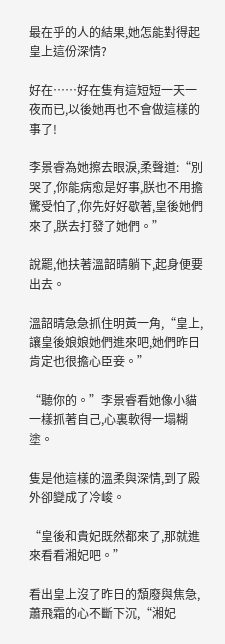最在乎的人的結果,她怎能對得起皇上這份深情?

好在……好在隻有這短短一天一夜而已,以後她再也不會做這樣的事了!

李景睿為她擦去眼淚,柔聲道:“別哭了,你能病愈是好事,朕也不用擔驚受怕了,你先好好歇著,皇後她們來了,朕去打發了她們。”

說罷,他扶著溫韶晴躺下,起身便要出去。

溫韶晴急急抓住明黃一角,“皇上,讓皇後娘娘她們進來吧,她們昨日肯定也很擔心臣妾。”

“聽你的。”李景睿看她像小貓一樣抓著自己,心裏軟得一塌糊塗。

隻是他這樣的溫柔與深情,到了殿外卻變成了冷峻。

“皇後和貴妃既然都來了,那就進來看看湘妃吧。”

看出皇上沒了昨日的頹廢與焦急,蕭飛霜的心不斷下沉,“湘妃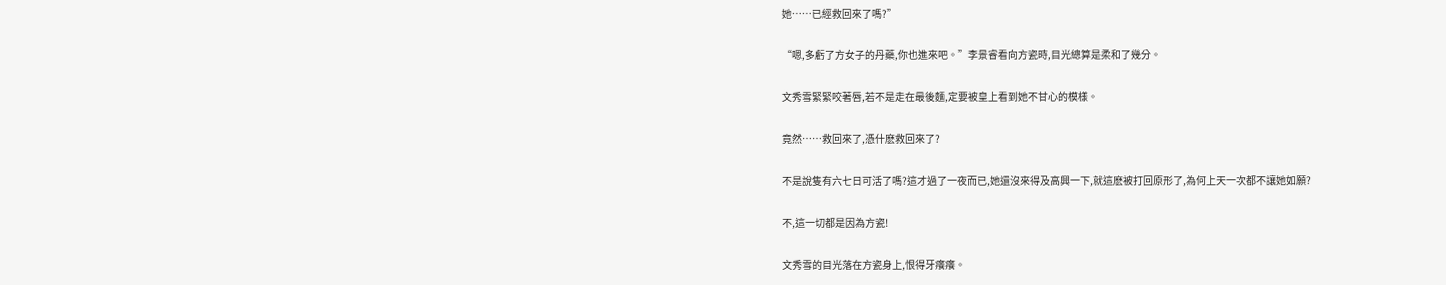她……已經救回來了嗎?”

“嗯,多虧了方女子的丹藥,你也進來吧。”李景睿看向方瓷時,目光總算是柔和了幾分。

文秀雪緊緊咬著唇,若不是走在最後麵,定要被皇上看到她不甘心的模樣。

竟然……救回來了,憑什麽救回來了?

不是說隻有六七日可活了嗎?這才過了一夜而已,她還沒來得及高興一下,就這麽被打回原形了,為何上天一次都不讓她如願?

不,這一切都是因為方瓷!

文秀雪的目光落在方瓷身上,恨得牙癢癢。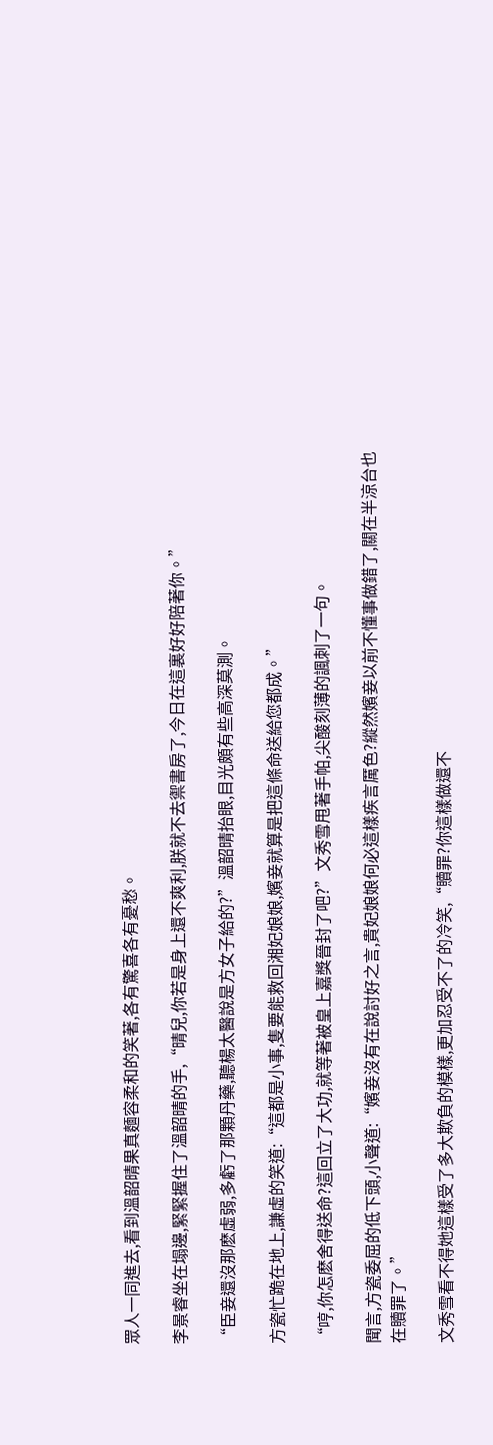眾人一同進去,看到溫韶晴果真麵容柔和的笑著,各有驚喜各有憂愁。

李景睿坐在塌邊,緊緊握住了溫韶晴的手,“晴兒,你若是身上還不爽利,朕就不去禦書房了,今日在這裏好好陪著你。”

“臣妾還沒那麽虛弱,多虧了那顆丹藥,聽楊太醫說是方女子給的?”溫韶晴抬眼,目光頗有些高深莫測。

方瓷忙跪在地上,謙虛的笑道:“這都是小事,隻要能救回湘妃娘娘,嬪妾就算是把這條命送給您都成。”

“哼,你怎麽舍得送命?這回立了大功,就等著被皇上嘉獎晉封了吧?”文秀雪甩著手帕,尖酸刻薄的諷刺了一句。

聞言,方瓷委屈的低下頭,小聲道:“嬪妾沒有在說討好之言,貴妃娘娘何必這樣疾言厲色?縱然嬪妾以前不懂事做錯了,關在半涼台也在贖罪了。”

文秀雪看不得她這樣受了多大欺負的模樣,更加忍受不了的冷笑,“贖罪?你這樣做還不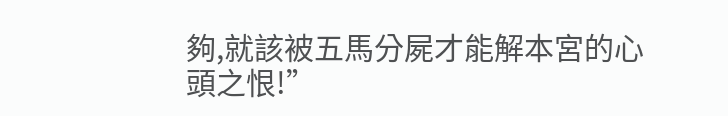夠,就該被五馬分屍才能解本宮的心頭之恨!”